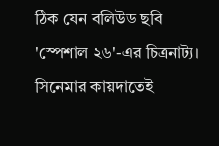ঠিক যেন বলিউড ছবি 'স্পেশাল ২৬'-এর চিত্রনাট্য। সিনেমার কায়দাতেই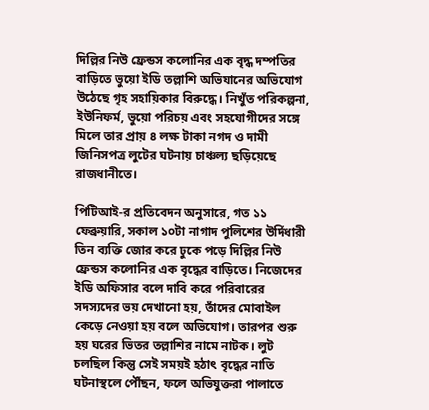দিল্লির নিউ ফ্রেন্ডস কলোনির এক বৃদ্ধ দম্পতির বাড়িতে ভুয়ো ইডি তল্লাশি অভিযানের অভিযোগ উঠেছে গৃহ সহায়িকার বিরুদ্ধে। নিখুঁত পরিকল্পনা, ইউনিফর্ম, ভুয়ো পরিচয় এবং সহযোগীদের সঙ্গে মিলে তার প্রায় ৪ লক্ষ টাকা নগদ ও দামী জিনিসপত্র লুটের ঘটনায় চাঞ্চল্য ছড়িয়েছে রাজধানীতে।

পিটিআই-র প্রতিবেদন অনুসারে, গত ১১ ফেব্রুয়ারি, সকাল ১০টা নাগাদ পুলিশের উর্দিধারী তিন ব্যক্তি জোর করে ঢুকে পড়ে দিল্লির নিউ ফ্রেন্ডস কলোনির এক বৃদ্ধের বাড়িতে। নিজেদের ইডি অফিসার বলে দাবি করে পরিবারের সদস্যদের ভয় দেখানো হয়, তাঁদের মোবাইল কেড়ে নেওয়া হয় বলে অভিযোগ। তারপর শুরু হয় ঘরের ভিতর তল্লাশির নামে নাটক। লুট চলছিল কিন্তু সেই সময়ই হঠাৎ বৃদ্ধের নাতি ঘটনাস্থলে পৌঁছন, ফলে অভিযুক্তরা পালাতে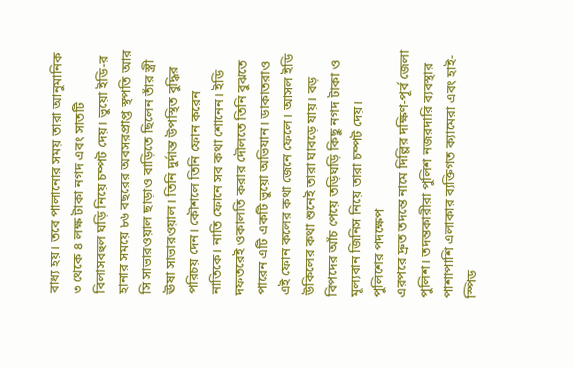বাধ্য হয়। তবে পালানোর সময় তারা আনুমানিক ৩ থেকে ৪ লক্ষ টাকা নগদ এবং সাতটি বিলাসবহুল ঘড়ি নিয়ে চম্পট দেয়। ভুয়ো ইডি-র হানার সময়ে ৮৬ বছরের অবসরপ্রাপ্ত স্থপতি আর সি সাভারওয়াল ছাড়াও বাড়িতে ছিলেন তাঁর স্ত্রী ঊষা সাভারওয়াল। তিনি দুর্দান্ত উপস্থিত বুদ্ধির পরিচয় দেন। কৌশলে তিনি ফোন করেন নাতিকে। নাতি ফোনে সব কথা শোনেন। ইডি দফতরেই ওকালতি করার দৌলতে তিনি বুঝতে পারেন এটি একটি ভুয়ো অভিযান। ডাকাতরাও এই ফোন কলের কথা জেনে ফেলে। আসল ইডি উকিলের কথা শুনেই তারা ঘাবড়ে যায়। বড় বিপদের আঁচ পেয়ে তড়িঘড়ি কিছু নগদ টাকা ও মূল্যবান জিনিস নিয়ে তারা চম্পট দেয়।
পুলিশের পদক্ষেপ
এরপরে দ্রুত তদন্তে নামে দিল্লির দক্ষিণ-পূর্ব জেলা পুলিশ। তদন্তকারীরা পুলিশ নজরদারি ব্যবস্থার পাশাপাশি এলাকার ব্যক্তিগত ক্যামেরা এবং হাই-স্পিড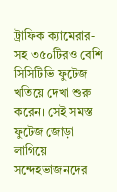ট্রাফিক ক্যামেরার-সহ ৩৫০টিরও বেশি সিসিটিভি ফুটেজ খতিয়ে দেখা শুরু করেন। সেই সমস্ত ফুটেজ জোড়া লাগিয়ে সন্দেহভাজনদের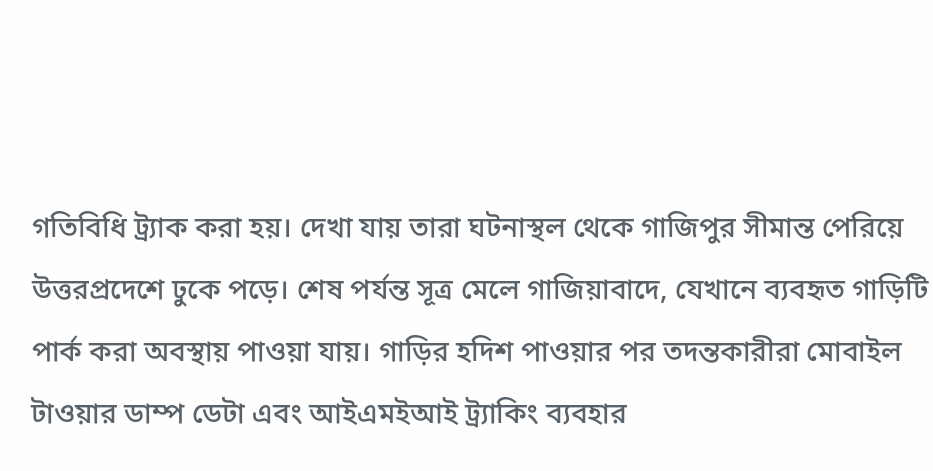গতিবিধি ট্র্যাক করা হয়। দেখা যায় তারা ঘটনাস্থল থেকে গাজিপুর সীমান্ত পেরিয়ে উত্তরপ্রদেশে ঢুকে পড়ে। শেষ পর্যন্ত সূত্র মেলে গাজিয়াবাদে, যেখানে ব্যবহৃত গাড়িটি পার্ক করা অবস্থায় পাওয়া যায়। গাড়ির হদিশ পাওয়ার পর তদন্তকারীরা মোবাইল টাওয়ার ডাম্প ডেটা এবং আইএমইআই ট্র্যাকিং ব্যবহার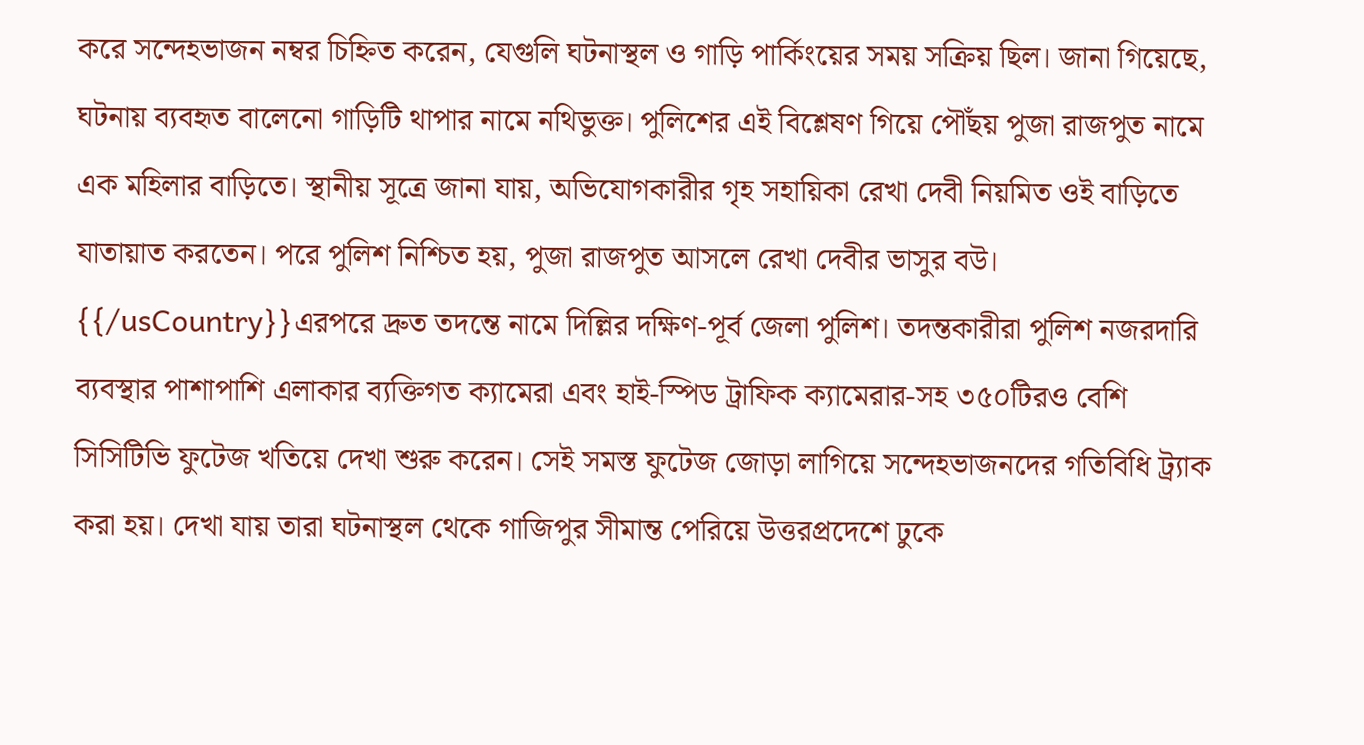করে সন্দেহভাজন নম্বর চিহ্নিত করেন, যেগুলি ঘটনাস্থল ও গাড়ি পার্কিংয়ের সময় সক্রিয় ছিল। জানা গিয়েছে, ঘটনায় ব্যবহৃত বালেনো গাড়িটি থাপার নামে নথিভুক্ত। পুলিশের এই বিশ্লেষণ গিয়ে পৌঁছয় পুজা রাজপুত নামে এক মহিলার বাড়িতে। স্থানীয় সূত্রে জানা যায়, অভিযোগকারীর গৃহ সহায়িকা রেখা দেবী নিয়মিত ওই বাড়িতে যাতায়াত করতেন। পরে পুলিশ নিশ্চিত হয়, পুজা রাজপুত আসলে রেখা দেবীর ভাসুর বউ।
{{/usCountry}}এরপরে দ্রুত তদন্তে নামে দিল্লির দক্ষিণ-পূর্ব জেলা পুলিশ। তদন্তকারীরা পুলিশ নজরদারি ব্যবস্থার পাশাপাশি এলাকার ব্যক্তিগত ক্যামেরা এবং হাই-স্পিড ট্রাফিক ক্যামেরার-সহ ৩৫০টিরও বেশি সিসিটিভি ফুটেজ খতিয়ে দেখা শুরু করেন। সেই সমস্ত ফুটেজ জোড়া লাগিয়ে সন্দেহভাজনদের গতিবিধি ট্র্যাক করা হয়। দেখা যায় তারা ঘটনাস্থল থেকে গাজিপুর সীমান্ত পেরিয়ে উত্তরপ্রদেশে ঢুকে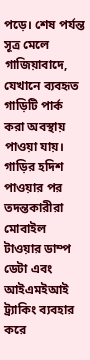পড়ে। শেষ পর্যন্ত সূত্র মেলে গাজিয়াবাদে, যেখানে ব্যবহৃত গাড়িটি পার্ক করা অবস্থায় পাওয়া যায়। গাড়ির হদিশ পাওয়ার পর তদন্তকারীরা মোবাইল টাওয়ার ডাম্প ডেটা এবং আইএমইআই ট্র্যাকিং ব্যবহার করে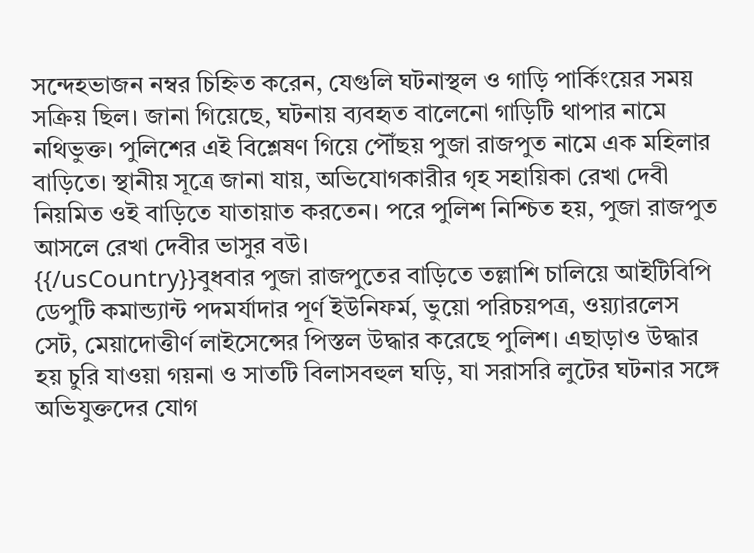সন্দেহভাজন নম্বর চিহ্নিত করেন, যেগুলি ঘটনাস্থল ও গাড়ি পার্কিংয়ের সময় সক্রিয় ছিল। জানা গিয়েছে, ঘটনায় ব্যবহৃত বালেনো গাড়িটি থাপার নামে নথিভুক্ত। পুলিশের এই বিশ্লেষণ গিয়ে পৌঁছয় পুজা রাজপুত নামে এক মহিলার বাড়িতে। স্থানীয় সূত্রে জানা যায়, অভিযোগকারীর গৃহ সহায়িকা রেখা দেবী নিয়মিত ওই বাড়িতে যাতায়াত করতেন। পরে পুলিশ নিশ্চিত হয়, পুজা রাজপুত আসলে রেখা দেবীর ভাসুর বউ।
{{/usCountry}}বুধবার পুজা রাজপুতের বাড়িতে তল্লাশি চালিয়ে আইটিবিপি ডেপুটি কমান্ড্যান্ট পদমর্যাদার পূর্ণ ইউনিফর্ম, ভুয়ো পরিচয়পত্র, ওয়্যারলেস সেট, মেয়াদোত্তীর্ণ লাইসেন্সের পিস্তল উদ্ধার করেছে পুলিশ। এছাড়াও উদ্ধার হয় চুরি যাওয়া গয়না ও সাতটি বিলাসবহুল ঘড়ি, যা সরাসরি লুটের ঘটনার সঙ্গে অভিযুক্তদের যোগ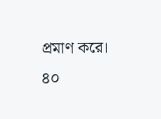প্রমাণ করে। ৪০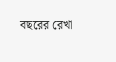বছরের রেখা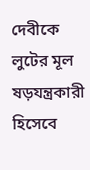দেবীকে লুটের মূল ষড়যন্ত্রকারী হিসেবে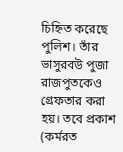চিহ্নিত করেছে পুলিশ। তাঁর ভাসুরবউ পুজা রাজপুতকেও গ্রেফতার করা হয়। তবে প্রকাশ (কর্মরত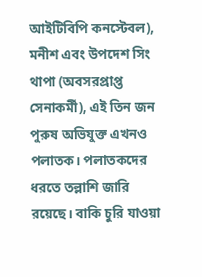আইটিবিপি কনস্টেবল), মনীশ এবং উপদেশ সিং থাপা (অবসরপ্রাপ্ত সেনাকর্মী), এই তিন জন পুরুষ অভিযুক্ত এখনও পলাতক। পলাতকদের ধরতে তল্লাশি জারি রয়েছে। বাকি চুরি যাওয়া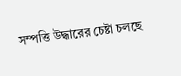সম্পত্তি উদ্ধারের চেষ্টা চলছে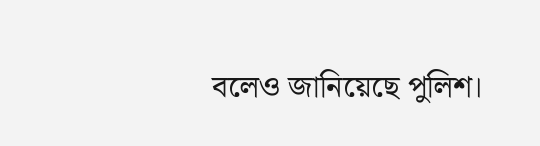বলেও জানিয়েছে পুলিশ।